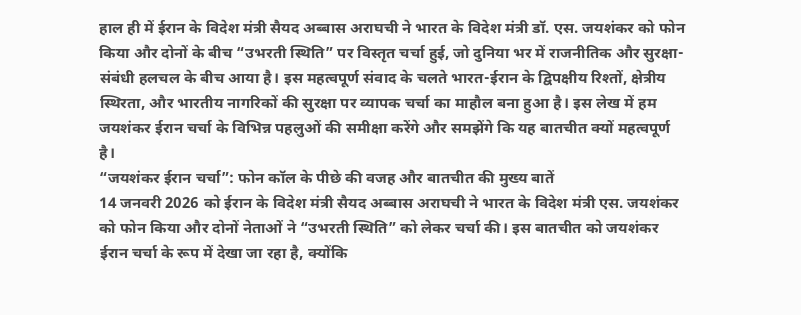हाल ही में ईरान के विदेश मंत्री सैयद अब्बास अराघची ने भारत के विदेश मंत्री डॉ. एस. जयशंकर को फोन किया और दोनों के बीच “उभरती स्थिति” पर विस्तृत चर्चा हुई, जो दुनिया भर में राजनीतिक और सुरक्षा-संबंधी हलचल के बीच आया है। इस महत्वपूर्ण संवाद के चलते भारत-ईरान के द्विपक्षीय रिश्तों, क्षेत्रीय स्थिरता, और भारतीय नागरिकों की सुरक्षा पर व्यापक चर्चा का माहौल बना हुआ है। इस लेख में हम जयशंकर ईरान चर्चा के विभिन्न पहलुओं की समीक्षा करेंगे और समझेंगे कि यह बातचीत क्यों महत्वपूर्ण है।
“जयशंकर ईरान चर्चा”: फोन कॉल के पीछे की वजह और बातचीत की मुख्य बातें
14 जनवरी 2026 को ईरान के विदेश मंत्री सैयद अब्बास अराघची ने भारत के विदेश मंत्री एस. जयशंकर को फोन किया और दोनों नेताओं ने “उभरती स्थिति” को लेकर चर्चा की। इस बातचीत को जयशंकर ईरान चर्चा के रूप में देखा जा रहा है, क्योंकि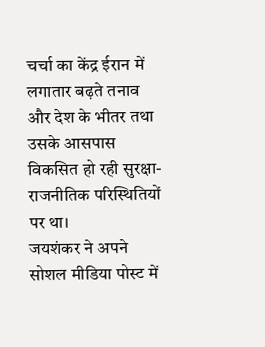चर्चा का केंद्र ईरान में लगातार बढ़ते तनाव और देश के भीतर तथा उसके आसपास विकसित हो रही सुरक्षा-राजनीतिक परिस्थितियों पर था।
जयशंकर ने अपने सोशल मीडिया पोस्ट में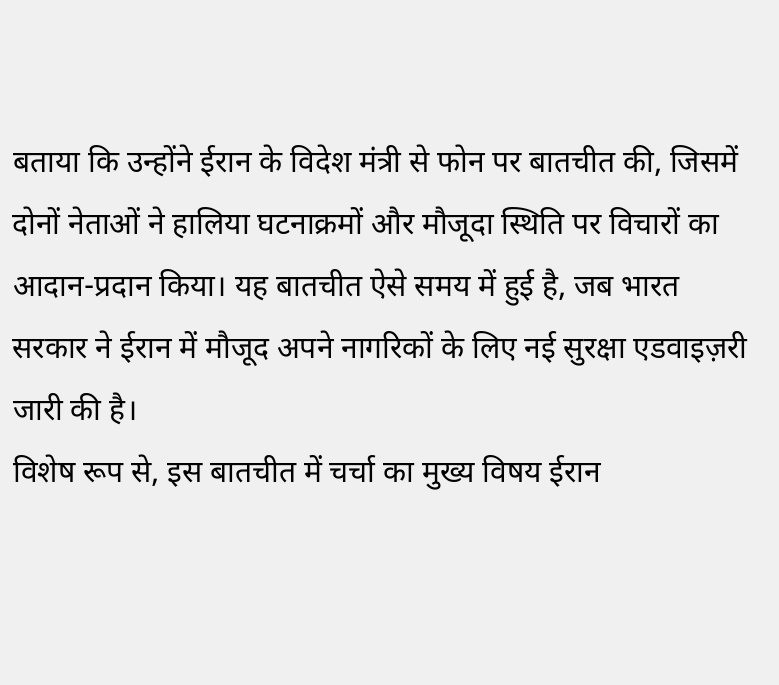बताया कि उन्होंने ईरान के विदेश मंत्री से फोन पर बातचीत की, जिसमें दोनों नेताओं ने हालिया घटनाक्रमों और मौजूदा स्थिति पर विचारों का आदान-प्रदान किया। यह बातचीत ऐसे समय में हुई है, जब भारत सरकार ने ईरान में मौजूद अपने नागरिकों के लिए नई सुरक्षा एडवाइज़री जारी की है।
विशेष रूप से, इस बातचीत में चर्चा का मुख्य विषय ईरान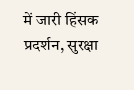में जारी हिंसक प्रदर्शन, सुरक्षा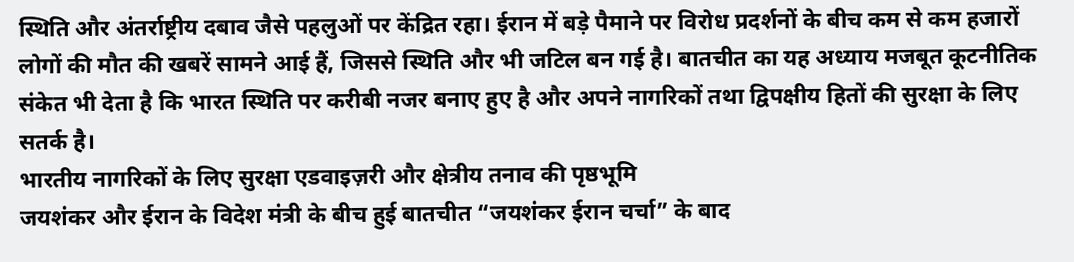स्थिति और अंतर्राष्ट्रीय दबाव जैसे पहलुओं पर केंद्रित रहा। ईरान में बड़े पैमाने पर विरोध प्रदर्शनों के बीच कम से कम हजारों लोगों की मौत की खबरें सामने आई हैं, जिससे स्थिति और भी जटिल बन गई है। बातचीत का यह अध्याय मजबूत कूटनीतिक संकेत भी देता है कि भारत स्थिति पर करीबी नजर बनाए हुए है और अपने नागरिकों तथा द्विपक्षीय हितों की सुरक्षा के लिए सतर्क है।
भारतीय नागरिकों के लिए सुरक्षा एडवाइज़री और क्षेत्रीय तनाव की पृष्ठभूमि
जयशंकर और ईरान के विदेश मंत्री के बीच हुई बातचीत “जयशंकर ईरान चर्चा” के बाद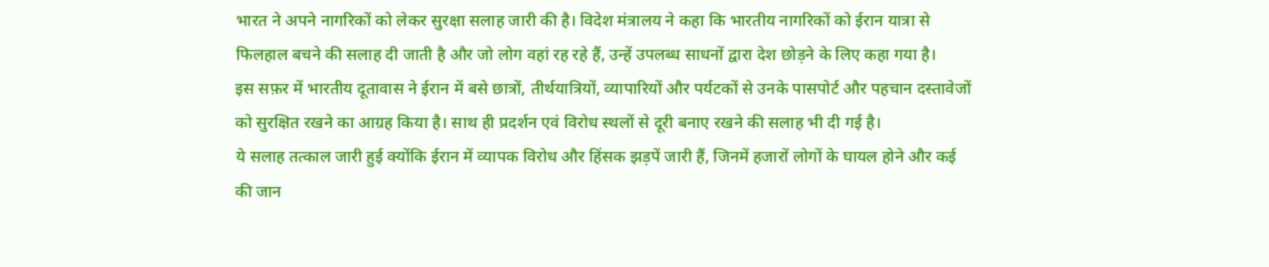भारत ने अपने नागरिकों को लेकर सुरक्षा सलाह जारी की है। विदेश मंत्रालय ने कहा कि भारतीय नागरिकों को ईरान यात्रा से फिलहाल बचने की सलाह दी जाती है और जो लोग वहां रह रहे हैं, उन्हें उपलब्ध साधनों द्वारा देश छोड़ने के लिए कहा गया है।
इस सफ़र में भारतीय दूतावास ने ईरान में बसे छात्रों, तीर्थयात्रियों, व्यापारियों और पर्यटकों से उनके पासपोर्ट और पहचान दस्तावेजों को सुरक्षित रखने का आग्रह किया है। साथ ही प्रदर्शन एवं विरोध स्थलों से दूरी बनाए रखने की सलाह भी दी गई है।
ये सलाह तत्काल जारी हुई क्योंकि ईरान में व्यापक विरोध और हिंसक झड़पें जारी हैं, जिनमें हजारों लोगों के घायल होने और कई की जान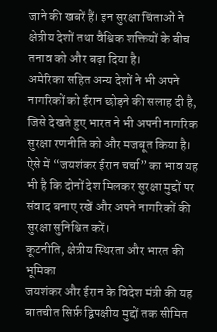जाने की खबरें हैं। इन सुरक्षा चिंताओं ने क्षेत्रीय देशों तथा वैश्विक शक्तियों के बीच तनाव को और बढ़ा दिया है।
अमेरिका सहित अन्य देशों ने भी अपने नागरिकों को ईरान छोड़ने की सलाह दी है, जिसे देखते हुए भारत ने भी अपनी नागरिक सुरक्षा रणनीति को और मजबूत किया है। ऐसे में “जयशंकर ईरान चर्चा” का भाव यह भी है कि दोनों देश मिलकर सुरक्षा मुद्दों पर संवाद बनाए रखें और अपने नागरिकों की सुरक्षा सुनिश्चित करें।
कूटनीति, क्षेत्रीय स्थिरता और भारत की भूमिका
जयशंकर और ईरान के विदेश मंत्री की यह बातचीत सिर्फ़ द्विपक्षीय मुद्दों तक सीमित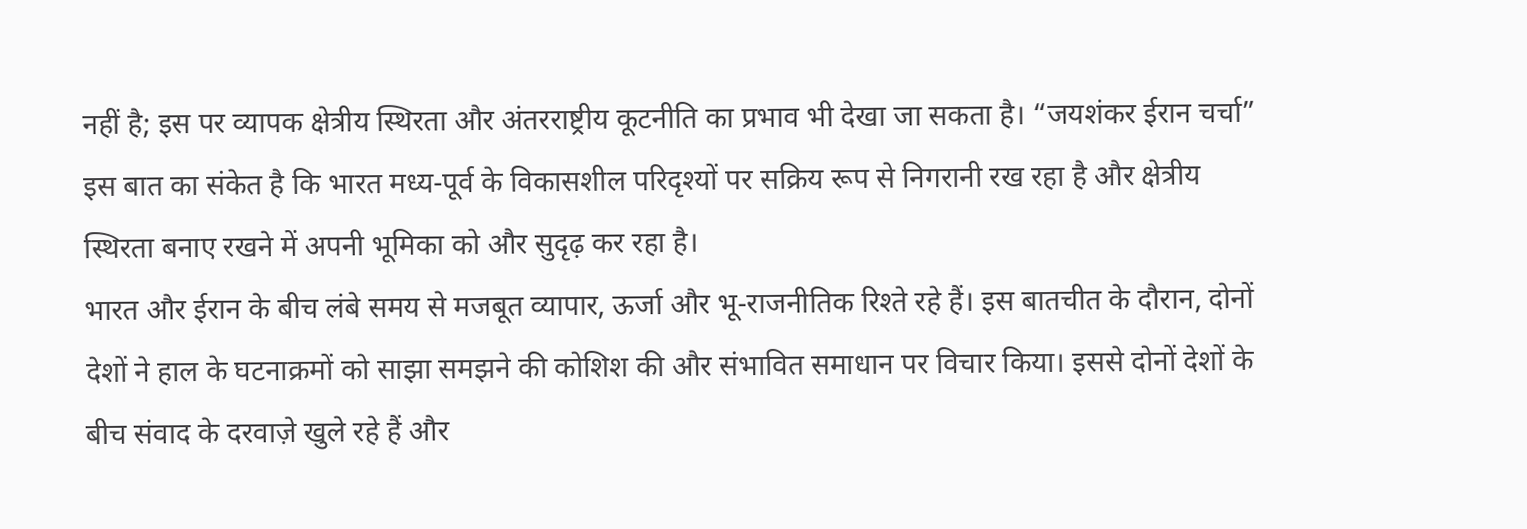नहीं है; इस पर व्यापक क्षेत्रीय स्थिरता और अंतरराष्ट्रीय कूटनीति का प्रभाव भी देखा जा सकता है। “जयशंकर ईरान चर्चा” इस बात का संकेत है कि भारत मध्य-पूर्व के विकासशील परिदृश्यों पर सक्रिय रूप से निगरानी रख रहा है और क्षेत्रीय स्थिरता बनाए रखने में अपनी भूमिका को और सुदृढ़ कर रहा है।
भारत और ईरान के बीच लंबे समय से मजबूत व्यापार, ऊर्जा और भू-राजनीतिक रिश्ते रहे हैं। इस बातचीत के दौरान, दोनों देशों ने हाल के घटनाक्रमों को साझा समझने की कोशिश की और संभावित समाधान पर विचार किया। इससे दोनों देशों के बीच संवाद के दरवाज़े खुले रहे हैं और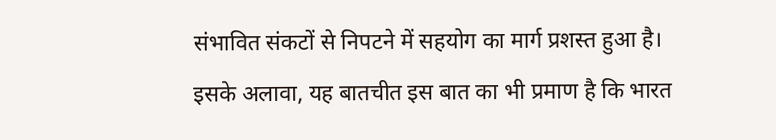संभावित संकटों से निपटने में सहयोग का मार्ग प्रशस्त हुआ है।
इसके अलावा, यह बातचीत इस बात का भी प्रमाण है कि भारत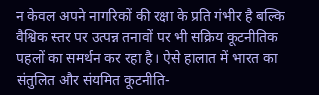न केवल अपने नागरिकों की रक्षा के प्रति गंभीर है बल्कि वैश्विक स्तर पर उत्पन्न तनावों पर भी सक्रिय कूटनीतिक पहलों का समर्थन कर रहा है। ऐसे हालात में भारत का संतुलित और संयमित कूटनीति-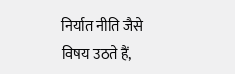निर्यात नीति जैसे विषय उठते हैं,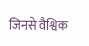जिनसे वैश्विक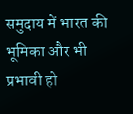समुदाय में भारत की भूमिका और भी प्रभावी हो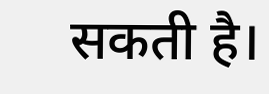सकती है।